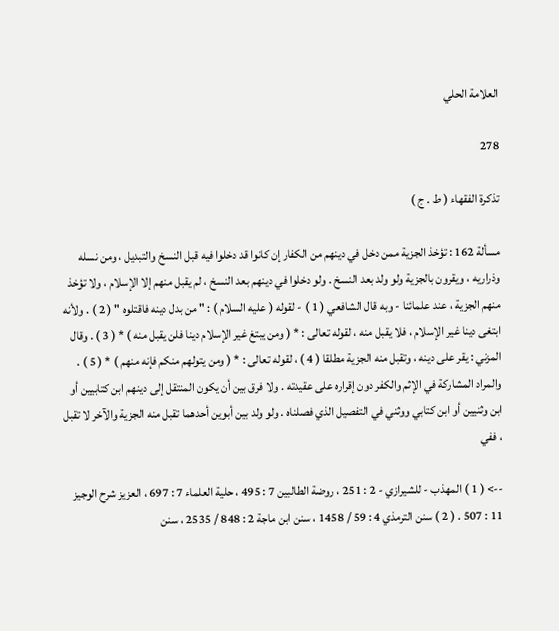العلامة الحلي

278

تذكرة الفقهاء ( ط . ج )

مسألة 162 : تؤخذ الجزية ممن دخل في دينهم من الكفار إن كانوا قد دخلوا فيه قبل النسخ والتبديل ، ومن نسله وذراريه ، ويقرون بالجزية ولو ولد بعد النسخ . ولو دخلوا في دينهم بعد النسخ ، لم يقبل منهم إلا الإسلام ، ولا تؤخذ منهم الجزية ، عند علمائنا - وبه قال الشافعي ( 1 ) - لقوله ( عليه السلام ) : " من بدل دينه فاقتلوه " ( 2 ) . ولأنه ابتغى دينا غير الإسلام ، فلا يقبل منه ، لقوله تعالى : * ( ومن يبتغ غير الإسلام دينا فلن يقبل منه ) * ( 3 ) . وقال المزني : يقر على دينه ، وتقبل منه الجزية مطلقا ( 4 ) ، لقوله تعالى : * ( ومن يتولهم منكم فإنه منهم ) * ( 5 ) . والمراد المشاركة في الإثم والكفر دون إقراره على عقيدته . ولا فرق بين أن يكون المنتقل إلى دينهم ابن كتابيين أو ابن وثنيين أو ابن كتابي ووثني في التفصيل الذي فصلناه . ولو ولد بين أبوين أحدهما تقبل منه الجزية والآخر لا تقبل ، ففي

--> ( 1 ) المهذب - للشيرازي - 2 : 251 ، روضة الطالبين 7 : 495 ، حلية العلماء 7 : 697 ، العزيز شرح الوجيز 11 : 507 . ( 2 ) سنن الترمذي 4 : 59 / 1458 ، سنن ابن ماجة 2 : 848 / 2535 ، سنن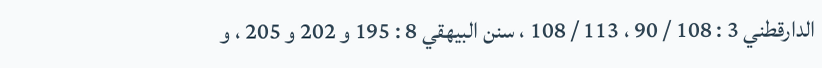الدارقطني 3 : 108 / 90 ، 113 / 108 ، سنن البيهقي 8 : 195 و 202 و 205 ، و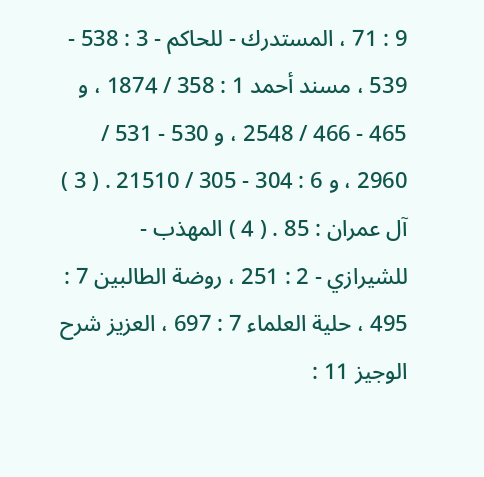9 : 71 ، المستدرك - للحاكم - 3 : 538 - 539 ، مسند أحمد 1 : 358 / 1874 ، و 465 - 466 / 2548 ، و 530 - 531 / 2960 ، و 6 : 304 - 305 / 21510 . ( 3 ) آل عمران : 85 . ( 4 ) المهذب - للشيرازي - 2 : 251 ، روضة الطالبين 7 : 495 ، حلية العلماء 7 : 697 ، العزيز شرح الوجيز 11 :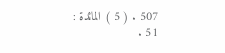507 . ( 5 ) المائدة : 51 .